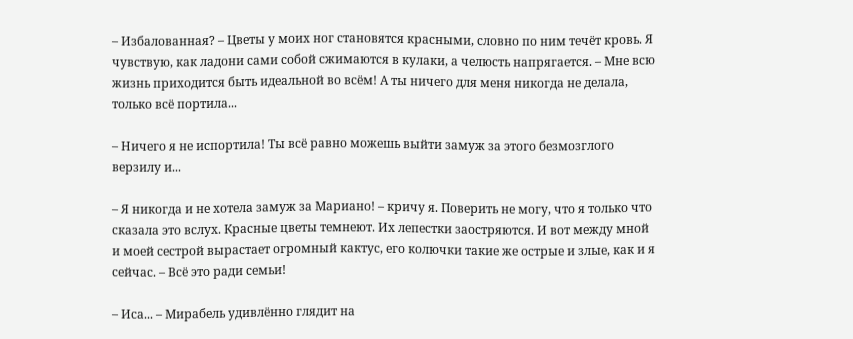– Избалованная? – Цветы у моих ног становятся красными, словно по ним течёт кровь. Я чувствую, как ладони сами собой сжимаются в кулаки, а челюсть напрягается. – Мне всю жизнь приходится быть идеальной во всём! А ты ничего для меня никогда не делала, только всё портила...

– Ничего я не испортила! Ты всё равно можешь выйти замуж за этого безмозглого верзилу и...

– Я никогда и не хотела замуж за Мариано! – кричу я. Поверить не могу, что я только что сказала это вслух. Красные цветы темнеют. Их лепестки заостряются. И вот между мной и моей сестрой вырастает огромный кактус, его колючки такие же острые и злые, как и я сейчас. – Всё это ради семьи!

– Иса... – Мирабель удивлённо глядит на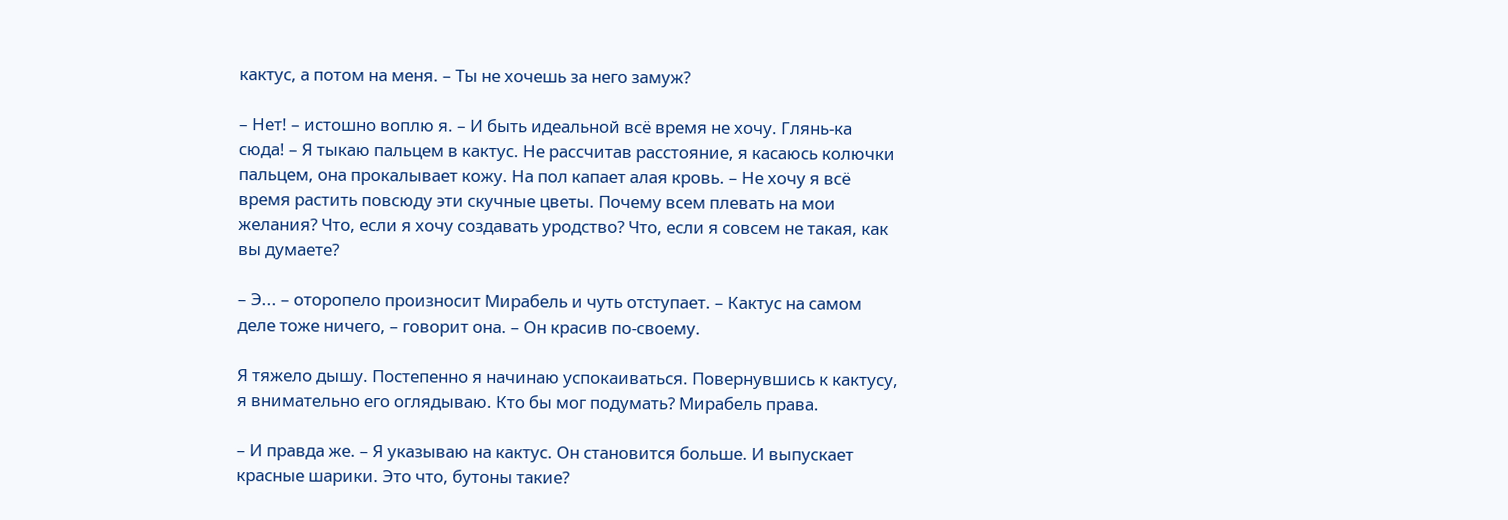кактус, а потом на меня. – Ты не хочешь за него замуж?

– Нет! – истошно воплю я. – И быть идеальной всё время не хочу. Глянь-ка сюда! – Я тыкаю пальцем в кактус. Не рассчитав расстояние, я касаюсь колючки пальцем, она прокалывает кожу. На пол капает алая кровь. – Не хочу я всё время растить повсюду эти скучные цветы. Почему всем плевать на мои желания? Что, если я хочу создавать уродство? Что, если я совсем не такая, как вы думаете?

– Э... – оторопело произносит Мирабель и чуть отступает. – Кактус на самом деле тоже ничего, – говорит она. – Он красив по-своему.

Я тяжело дышу. Постепенно я начинаю успокаиваться. Повернувшись к кактусу, я внимательно его оглядываю. Кто бы мог подумать? Мирабель права.

– И правда же. – Я указываю на кактус. Он становится больше. И выпускает красные шарики. Это что, бутоны такие?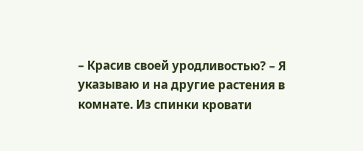– Красив своей уродливостью? – Я указываю и на другие растения в комнате. Из спинки кровати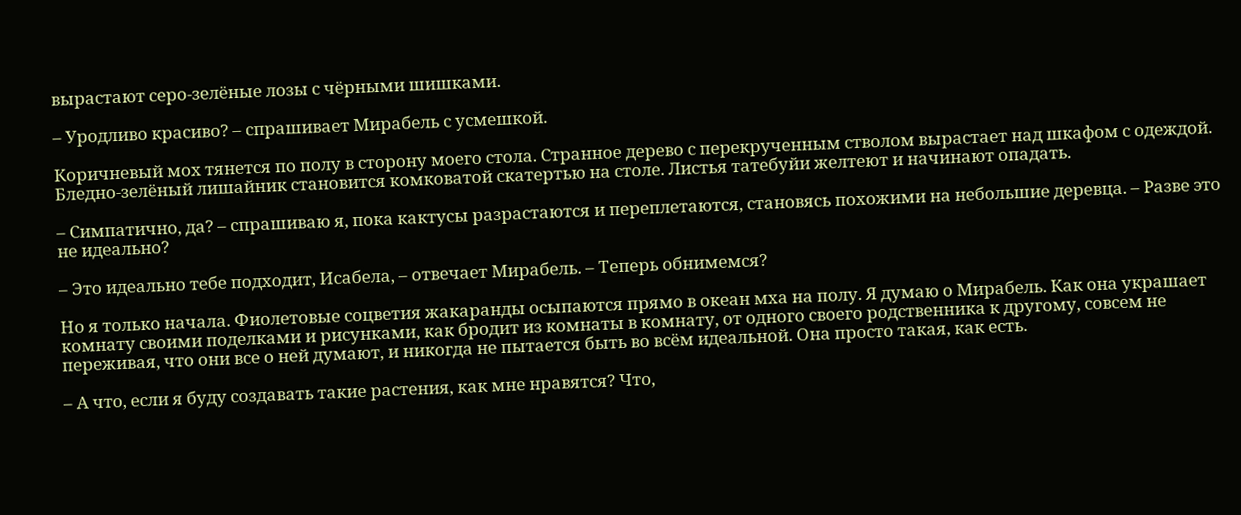вырастают серо-зелёные лозы с чёрными шишками.

– Уродливо красиво? – спрашивает Мирабель с усмешкой.

Коричневый мох тянется по полу в сторону моего стола. Странное дерево с перекрученным стволом вырастает над шкафом с одеждой. Бледно-зелёный лишайник становится комковатой скатертью на столе. Листья татебуйи желтеют и начинают опадать.

– Симпатично, да? – спрашиваю я, пока кактусы разрастаются и переплетаются, становясь похожими на небольшие деревца. – Разве это не идеально?

– Это идеально тебе подходит, Исабела, – отвечает Мирабель. – Теперь обнимемся?

Но я только начала. Фиолетовые соцветия жакаранды осыпаются прямо в океан мха на полу. Я думаю о Мирабель. Как она украшает комнату своими поделками и рисунками, как бродит из комнаты в комнату, от одного своего родственника к другому, совсем не переживая, что они все о ней думают, и никогда не пытается быть во всём идеальной. Она просто такая, как есть.

– А что, если я буду создавать такие растения, как мне нравятся? Что,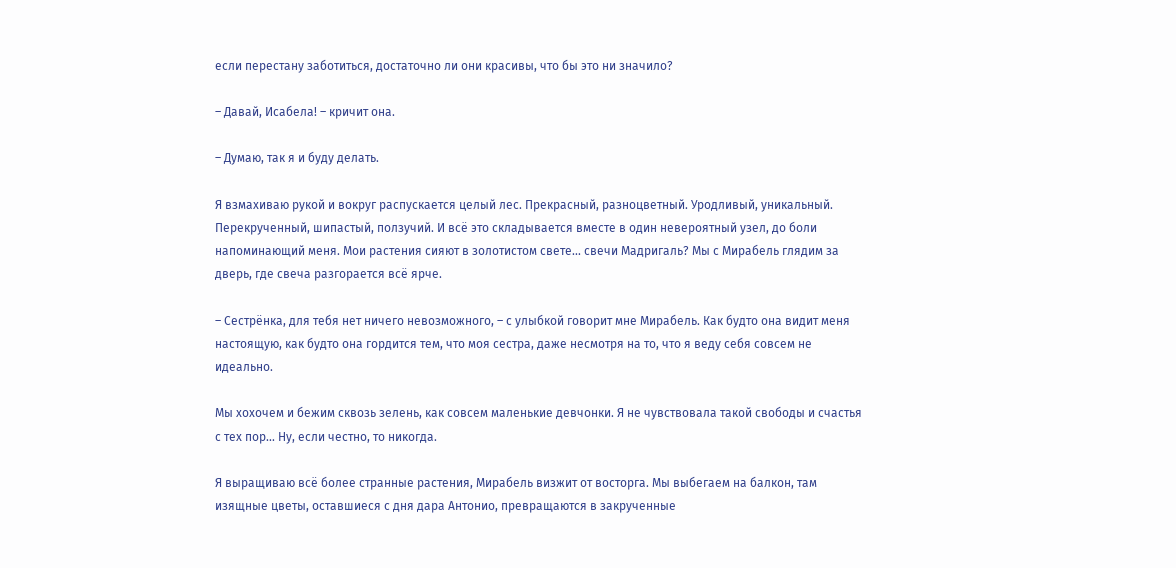если перестану заботиться, достаточно ли они красивы, что бы это ни значило?

– Давай, Исабела! – кричит она.

– Думаю, так я и буду делать.

Я взмахиваю рукой и вокруг распускается целый лес. Прекрасный, разноцветный. Уродливый, уникальный. Перекрученный, шипастый, ползучий. И всё это складывается вместе в один невероятный узел, до боли напоминающий меня. Мои растения сияют в золотистом свете... свечи Мадригаль? Мы с Мирабель глядим за дверь, где свеча разгорается всё ярче.

– Сестрёнка, для тебя нет ничего невозможного, – с улыбкой говорит мне Мирабель. Как будто она видит меня настоящую, как будто она гордится тем, что моя сестра, даже несмотря на то, что я веду себя совсем не идеально.

Мы хохочем и бежим сквозь зелень, как совсем маленькие девчонки. Я не чувствовала такой свободы и счастья с тех пор... Ну, если честно, то никогда.

Я выращиваю всё более странные растения, Мирабель визжит от восторга. Мы выбегаем на балкон, там изящные цветы, оставшиеся с дня дара Антонио, превращаются в закрученные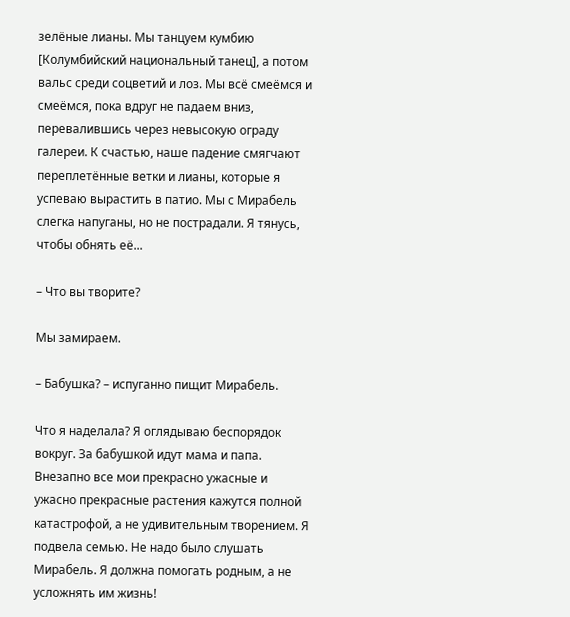зелёные лианы. Мы танцуем кумбию [Колумбийский национальный танец], а потом вальс среди соцветий и лоз. Мы всё смеёмся и смеёмся, пока вдруг не падаем вниз, перевалившись через невысокую ограду галереи. К счастью, наше падение смягчают переплетённые ветки и лианы, которые я успеваю вырастить в патио. Мы с Мирабель слегка напуганы, но не пострадали. Я тянусь, чтобы обнять её...

– Что вы творите?

Мы замираем.

– Бабушка? – испуганно пищит Мирабель.

Что я наделала? Я оглядываю беспорядок вокруг. За бабушкой идут мама и папа. Внезапно все мои прекрасно ужасные и ужасно прекрасные растения кажутся полной катастрофой, а не удивительным творением. Я подвела семью. Не надо было слушать Мирабель. Я должна помогать родным, а не усложнять им жизнь!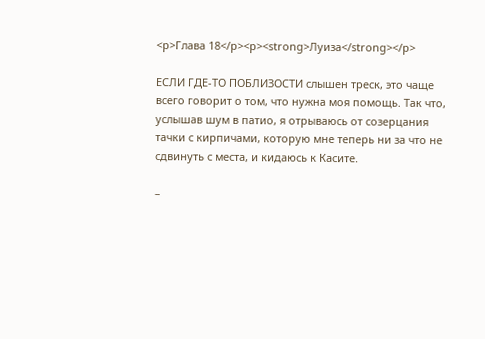<p>Глава 18</p><p><strong>Луиза</strong></p>

ЕСЛИ ГДЕ-ТО ПОБЛИЗОСТИ слышен треск, это чаще всего говорит о том, что нужна моя помощь. Так что, услышав шум в патио, я отрываюсь от созерцания тачки с кирпичами, которую мне теперь ни за что не сдвинуть с места, и кидаюсь к Касите.

–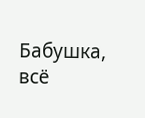Бабушка, всё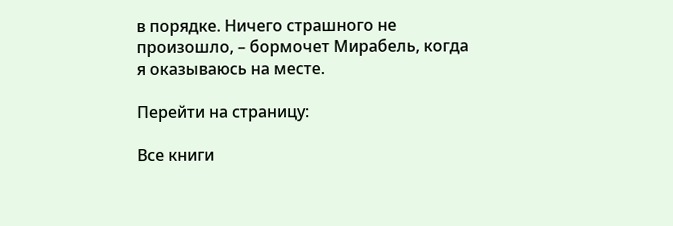в порядке. Ничего страшного не произошло, – бормочет Мирабель, когда я оказываюсь на месте.

Перейти на страницу:

Все книги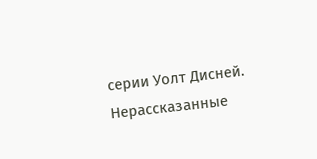серии Уолт Дисней. Нерассказанные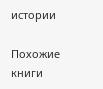истории

Похожие книги